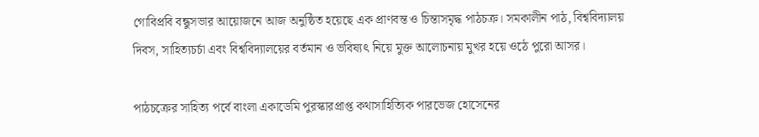গোবিপ্রবি বন্ধুসভার আয়োজনে আজ অনুষ্ঠিত হয়েছে এক প্রাণবন্ত ও চিন্তাসমৃদ্ধ পাঠচক্র। সমকালীন পাঠ, বিশ্ববিদ্যালয় দিবস, সাহিত্যচর্চা এবং বিশ্ববিদ্যালয়ের বর্তমান ও ভবিষ্যৎ নিয়ে মুক্ত আলোচনায় মুখর হয়ে ওঠে পুরো আসর।

পাঠচক্রের সাহিত্য পর্বে বাংলা একাডেমি পুরস্কারপ্রাপ্ত কথাসাহিত্যিক পারভেজ হোসেনের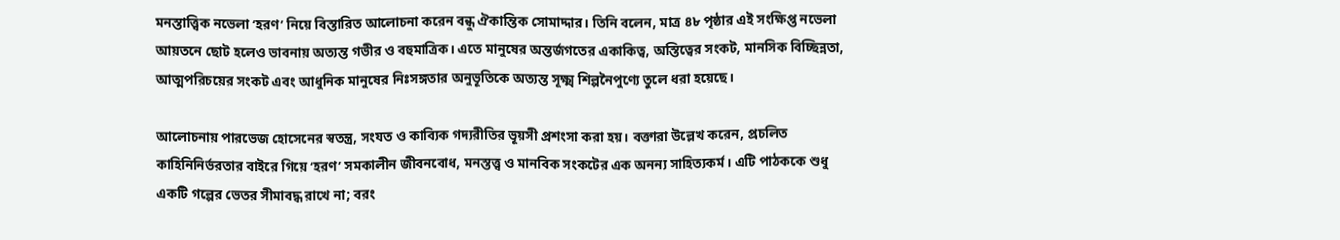মনস্তাত্ত্বিক নভেলা ‘হরণ’ নিয়ে বিস্তারিত আলোচনা করেন বন্ধু ঐকান্তিক সোমাদ্দার। তিনি বলেন, মাত্র ৪৮ পৃষ্ঠার এই সংক্ষিপ্ত নভেলা আয়তনে ছোট হলেও ভাবনায় অত্যন্ত গভীর ও বহুমাত্রিক। এতে মানুষের অন্তর্জগতের একাকিত্ব, অস্তিত্বের সংকট, মানসিক বিচ্ছিন্নতা, আত্মপরিচয়ের সংকট এবং আধুনিক মানুষের নিঃসঙ্গতার অনুভূতিকে অত্যন্ত সূক্ষ্ম শিল্পনৈপুণ্যে তুলে ধরা হয়েছে।

আলোচনায় পারভেজ হোসেনের স্বতন্ত্র, সংযত ও কাব্যিক গদ্যরীতির ভূয়সী প্রশংসা করা হয়। বক্তারা উল্লেখ করেন, প্রচলিত কাহিনিনির্ভরতার বাইরে গিয়ে ‘হরণ’ সমকালীন জীবনবোধ, মনস্তত্ত্ব ও মানবিক সংকটের এক অনন্য সাহিত্যকর্ম। এটি পাঠককে শুধু একটি গল্পের ভেতর সীমাবদ্ধ রাখে না; বরং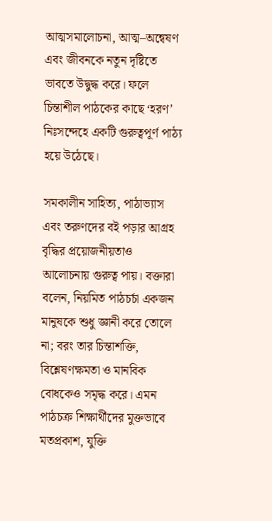আত্মসমালোচনা, আত্ম–অন্বেষণ এবং জীবনকে নতুন দৃষ্টিতে ভাবতে উদ্বুদ্ধ করে। ফলে চিন্তাশীল পাঠকের কাছে ‘হরণ’ নিঃসন্দেহে একটি গুরুত্বপূর্ণ পাঠ্য হয়ে উঠেছে।

সমকালীন সাহিত্য, পাঠাভ্যাস এবং তরুণদের বই পড়ার আগ্রহ বৃদ্ধির প্রয়োজনীয়তাও আলোচনায় গুরুত্ব পায়। বক্তারা বলেন, নিয়মিত পাঠচর্চা একজন মানুষকে শুধু জ্ঞানী করে তোলে না; বরং তার চিন্তাশক্তি, বিশ্লেষণক্ষমতা ও মানবিক বোধকেও সমৃদ্ধ করে। এমন পাঠচক্র শিক্ষার্থীদের মুক্তভাবে মতপ্রকাশ, যুক্তি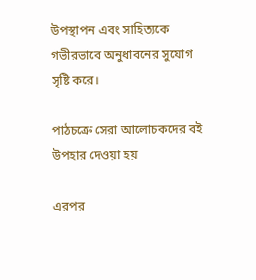উপস্থাপন এবং সাহিত্যকে গভীরভাবে অনুধাবনের সুযোগ সৃষ্টি করে।

পাঠচক্রে সেরা আলোচকদের বই উপহার দেওয়া হয়

এরপর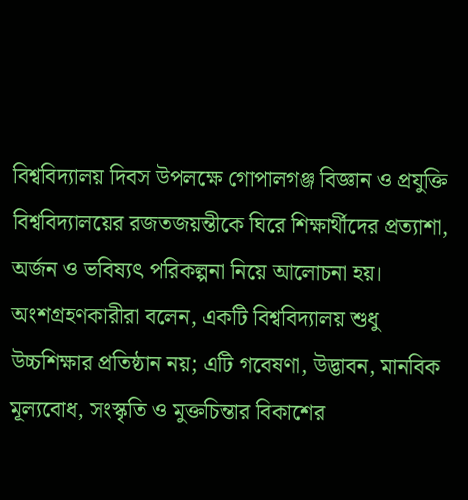বিশ্ববিদ্যালয় দিবস উপলক্ষে গোপালগঞ্জ বিজ্ঞান ও প্রযুক্তি বিশ্ববিদ্যালয়ের রজতজয়ন্তীকে ঘিরে শিক্ষার্থীদের প্রত্যাশা, অর্জন ও ভবিষ্যৎ পরিকল্পনা নিয়ে আলোচনা হয়। অংশগ্রহণকারীরা বলেন, একটি বিশ্ববিদ্যালয় শুধু উচ্চশিক্ষার প্রতিষ্ঠান নয়; এটি গবেষণা, উদ্ভাবন, মানবিক মূল্যবোধ, সংস্কৃতি ও মুক্তচিন্তার বিকাশের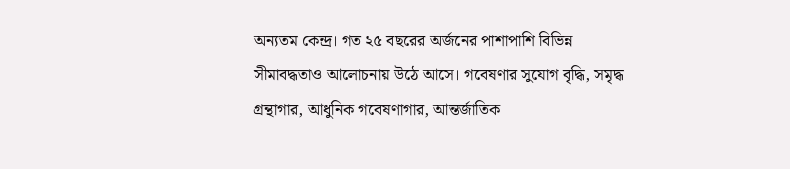অন্যতম কেন্দ্র। গত ২৫ বছরের অর্জনের পাশাপাশি বিভিন্ন সীমাবদ্ধতাও আলোচনায় উঠে আসে। গবেষণার সুযোগ বৃদ্ধি, সমৃদ্ধ গ্রন্থাগার, আধুনিক গবেষণাগার, আন্তর্জাতিক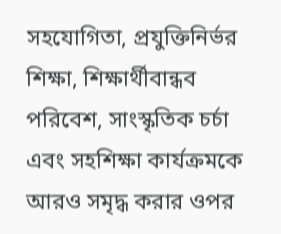সহযোগিতা, প্রযুক্তিনির্ভর শিক্ষা, শিক্ষার্থীবান্ধব পরিবেশ, সাংস্কৃতিক চর্চা এবং সহশিক্ষা কার্যক্রমকে আরও সমৃদ্ধ করার ওপর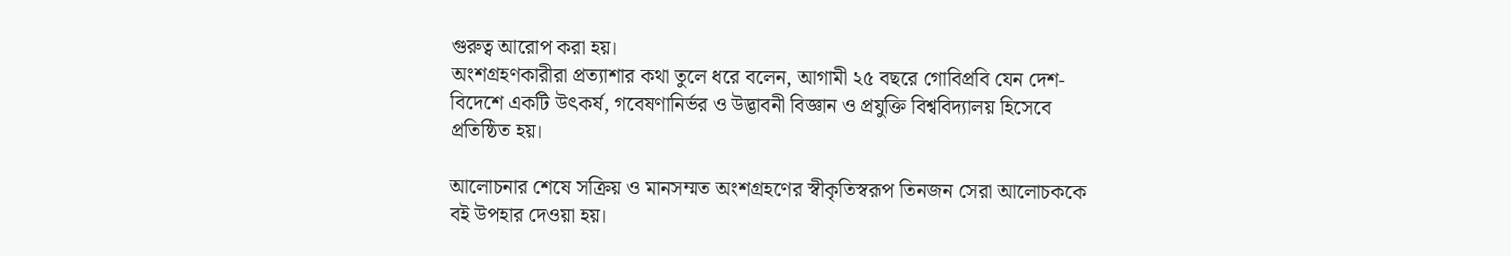গুরুত্ব আরোপ করা হয়।
অংশগ্রহণকারীরা প্রত্যাশার কথা তুলে ধরে বলেন, আগামী ২৫ বছরে গোবিপ্রবি যেন দেশ-বিদেশে একটি উৎকর্ষ, গবেষণানির্ভর ও উদ্ভাবনী বিজ্ঞান ও প্রযুক্তি বিশ্ববিদ্যালয় হিসেবে প্রতিষ্ঠিত হয়।

আলোচনার শেষে সক্রিয় ও মানসম্মত অংশগ্রহণের স্বীকৃতিস্বরূপ তিনজন সেরা আলোচককে বই উপহার দেওয়া হয়।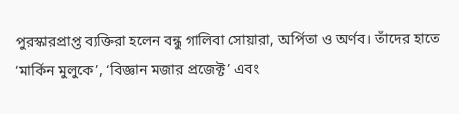পুরস্কারপ্রাপ্ত ব্যক্তিরা হলেন বন্ধু গালিবা সোয়ারা, অর্পিতা ও অর্ণব। তাঁদের হাতে ‘মার্কিন মুলুকে’, ‘বিজ্ঞান মজার প্রজেক্ট’ এবং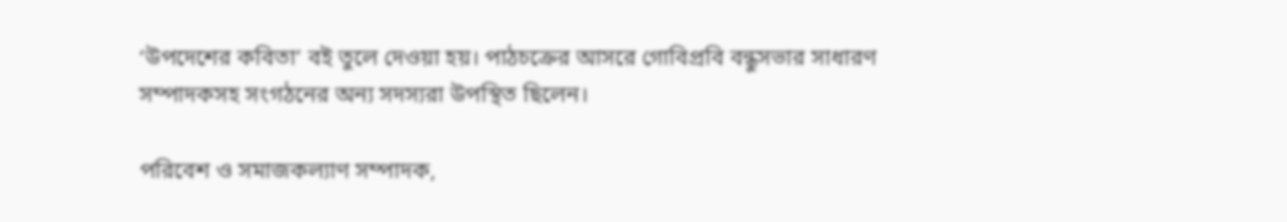‘উপদেশের কবিতা’ বই তুলে দেওয়া হয়। পাঠচক্রের আসরে গোবিপ্রবি বন্ধুসভার সাধারণ সম্পাদকসহ সংগঠনের অন্য সদস্যরা উপস্থিত ছিলেন।

পরিবেশ ও সমাজকল্যাণ সম্পাদক,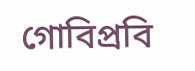গোবিপ্রবি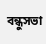বন্ধুসভা